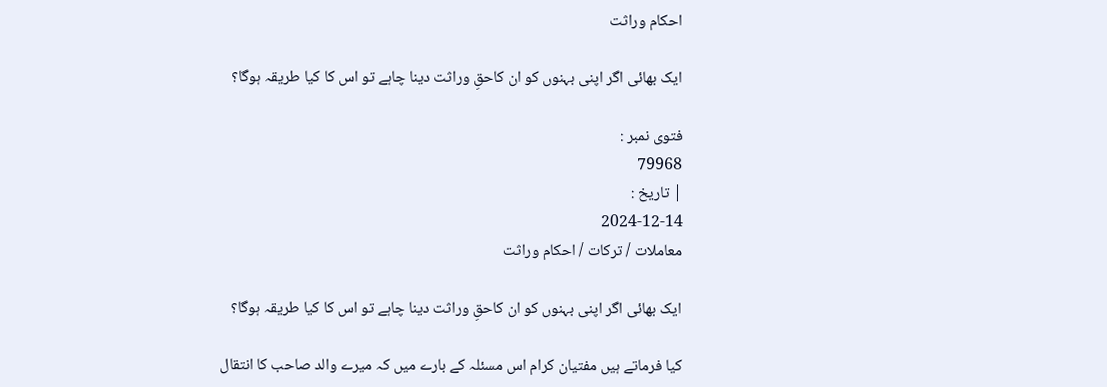احکام وراثت

ایک بھائی اگر اپنی بہنوں کو ان کاحقِ وراثت دینا چاہے تو اس کا کیا طریقہ ہوگا؟

فتوی نمبر :
79968
| تاریخ :
2024-12-14
معاملات / ترکات / احکام وراثت

ایک بھائی اگر اپنی بہنوں کو ان کاحقِ وراثت دینا چاہے تو اس کا کیا طریقہ ہوگا؟

کیا فرماتے ہیں مفتیان کرام اس مسئلہ کے بارے میں کہ میرے والد صاحب کا انتقال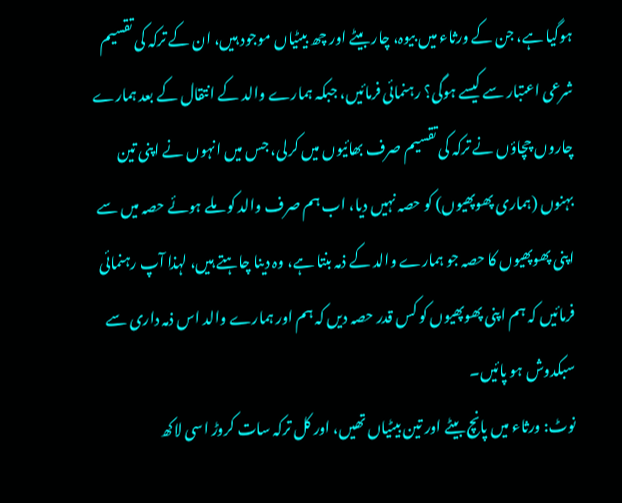ہوگیا ہے، جن کے ورثاء میں بیوہ، چار بیٹے اور چھ بیٹیاں موجود ہیں، ان کے ترکہ کی تقسیم شرعی اعتبار سے کیسے ہوگی؟ رہنمائی فرمائیں، جبکہ ہمارے والد کے انتقال کے بعد ہمارے چاروں چچاؤں نے ترکہ کی تقسیم صرف بھائیوں میں کرلی، جس میں انہوں نے اپنی تین بہنوں (ہماری پھوپھیوں) کو حصہ نہیں دیا، اب ہم صرف والد کو ملے ہوئے حصہ میں سے اپنی پھوپھیوں کا حصہ جو ہمارے والد کے ذمہ بنتا ہے، وہ دینا چاہتے ہیں، لہذا آپ رہنمائی فرمائیں کہ ہم اپنی پھوپھیوں کو کس قدر حصہ دیں کہ ہم اور ہمارے والد اس ذمہ داری سے سبکدوش ہو پائیں۔
نوٹ: ورثاء میں پانچ بیٹے اور تین بیٹیاں تھیں، اور کل ترکہ سات کروڑ اسی لاکھ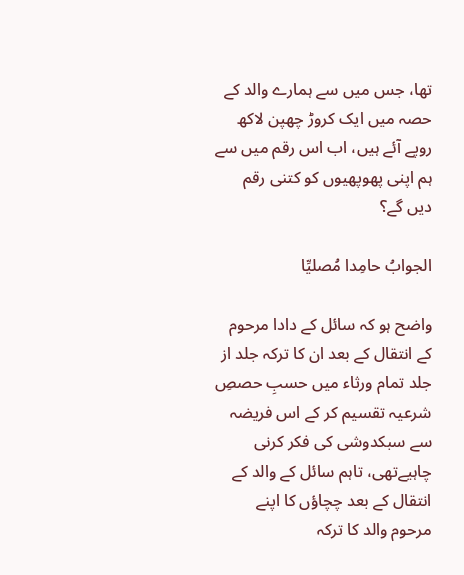تھا، جس میں سے ہمارے والد کے حصہ میں ایک کروڑ چھپن لاکھ روپے آئے ہیں، اب اس رقم میں سے ہم اپنی پھوپھیوں کو کتنی رقم دیں گے؟

الجوابُ حامِدا مُصلیِّا

واضح ہو کہ سائل کے دادا مرحوم کے انتقال کے بعد ان کا ترکہ جلد از جلد تمام ورثاء میں حسبِ حصصِ شرعیہ تقسیم کر کے اس فریضہ سے سبکدوشی کی فکر کرنی چاہیےتھی، تاہم سائل کے والد کے انتقال کے بعد چچاؤں کا اپنے مرحوم والد کا ترکہ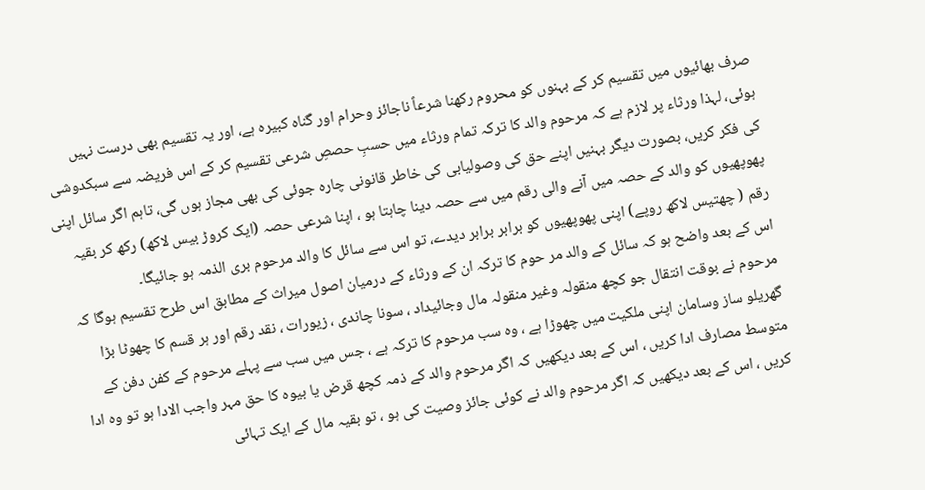صرف بھائیوں میں تقسیم کر کے بہنوں کو محروم رکھنا شرعاً ناجائز وحرام اور گناہ کبیرہ ہے، اور یہ تقسیم بھی درست نہیں ہوئی، لہذا ورثاء پر لازم ہے کہ مرحوم والد کا ترکہ تمام ورثاء میں حسبِ حصصِ شرعی تقسیم کر کے اس فریضہ سے سبکدوشی کی فکر کریں، بصورت دیگر بہنیں اپنے حق کی وصولیابی کی خاطر قانونی چارہ جوئی کی بھی مجاز ہوں گی، تاہم اگر سائل اپنی پھوپھیوں کو والد کے حصہ میں آنے والی رقم میں سے حصہ دینا چاہتا ہو ، اپنا شرعی حصہ (ایک کروڑ بیس لاکھ) رکھ کر بقیہ رقم ( چھتیس لاکھ روپے) اپنی پھوپھیوں کو برابر برابر دیدے، تو اس سے سائل کا والد مرحوم بری الذمہ ہو جائیگا۔
اس کے بعد واضح ہو کہ سائل کے والد مر حوم کا ترکہ ان کے ورثاء کے درمیان اصول میراث کے مطابق اس طرح تقسیم ہوگا کہ مرحوم نے بوقت انتقال جو کچھ منقولہ وغیر منقولہ مال وجائیداد ، سونا چاندی ، زیورات ، نقد رقم اور ہر قسم کا چھوٹا بڑا گھریلو ساز وسامان اپنی ملکیت میں چھوڑا ہے ، وہ سب مرحوم کا ترکہ ہے ، جس میں سب سے پہلے مرحوم کے کفن دفن کے متوسط مصارف ادا کریں ، اس کے بعد دیکھیں کہ اگر مرحوم والد کے ذمہ کچھ قرض یا بیوہ کا حق مہر واجب الادا ہو تو وہ ادا کریں ، اس کے بعد دیکھیں کہ اگر مرحوم والد نے کوئی جائز وصیت کی ہو ، تو بقیہ مال کے ایک تہائی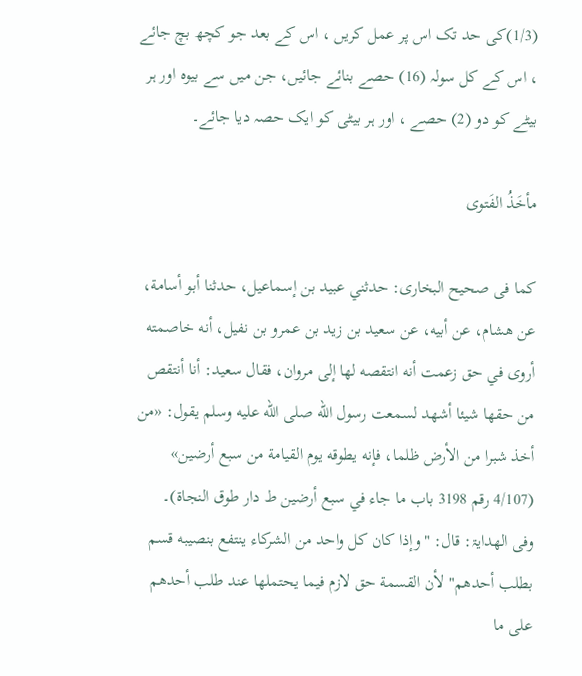(1/3)کی حد تک اس پر عمل کریں ، اس کے بعد جو کچھ بچ جائے ، اس کے کل سولہ (16) حصے بنائے جائیں، جن میں سے بیوہ اور ہر بیٹے کو دو (2) حصے ، اور ہر بیٹی کو ایک حصہ دیا جائے۔

مأخَذُ الفَتوی

کما فی صحیح البخاری: حدثني عبيد بن إسماعيل، حدثنا أبو أسامة، عن هشام، عن أبيه، عن سعيد بن زيد بن عمرو بن نفيل، أنه خاصمته أروى في حق زعمت أنه انتقصه لها إلى مروان، فقال سعيد: أنا أنتقص من حقها شيئا أشهد لسمعت رسول الله صلى الله عليه وسلم يقول: «من أخذ شبرا من الأرض ظلما، فإنه يطوقه يوم القيامة من سبع أرضين» (4/107 رقم 3198 باب ما جاء في سبع أرضين ط دار طوق النجاة)۔
وفی الھدایۃ: قال: "وإذا كان كل واحد من الشركاء ينتفع بنصيبه قسم بطلب أحدهم" لأن القسمة حق لازم فيما يحتملها عند طلب أحدهم على ما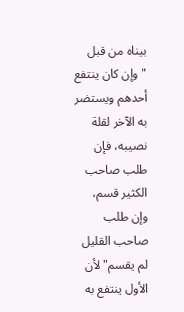بيناه من قبل "وإن كان ينتفع أحدهم ويستضر به الآخر لقلة نصيبه، فإن طلب صاحب الكثير قسم، وإن طلب صاحب القليل لم يقسم" لأن الأول ينتفع به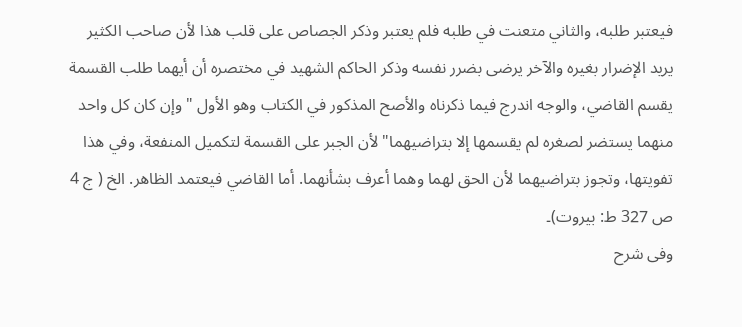فيعتبر طلبه، والثاني متعنت في طلبه فلم يعتبر وذكر الجصاص على قلب هذا لأن صاحب الكثير يريد الإضرار بغيره والآخر يرضى بضرر نفسه وذكر الحاكم الشهيد في مختصره أن أيهما طلب القسمة يقسم القاضي، والوجه اندرج فيما ذكرناه والأصح المذكور في الكتاب وهو الأول "وإن كان كل واحد منهما يستضر لصغره لم يقسمها إلا بتراضيهما" لأن الجبر على القسمة لتكميل المنفعة، وفي هذا تفويتها، وتجوز بتراضيهما لأن الحق لهما وهما أعرف بشأنهما. أما القاضي فيعتمد الظاهر. الخ ( ج 4 ص 327 ط: بیروت)۔
وفی شرح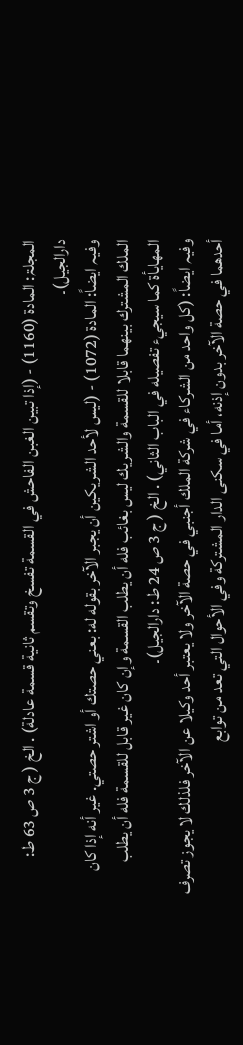المجلۃ: المادة (1160) - (إذا تبين الغبن الفاحش في القسمة تفسخ وتقسم ثانية قسمة عادلة) . الخ ( ج 3 ص 63 ط: دارالجیل)۔
وفیہ ایضاً: المادة (1072) - (ليس لأحد الشريكين أن يجبر الآخر بقوله له: بعني حصتك أو اشتر حصتي. غير أنه إذا كان الملك المشترك بينهما قابلا للقسمة والشريك ليس بغائب فله أن يطلب القسمة وإن كان غير قابل للقسمة فله أن يطلب المهايأة كما سيجيء تفصيله في الباب الثاني) . الخ ( ج 3 ص 24 ط: دارالجیل)۔
وفیہ ایضاً: (كل واحد من الشركاء في شركة الملك أجنبي في حصة الآخر ولا يعتبر أحد وكيلا عن الآخر فلذلك لا يجوز تصرف أحدهما في حصة الآخر بدون إذنه، أما في سكنى الدار المشتركة وفي الأحوال التي تعد من توابع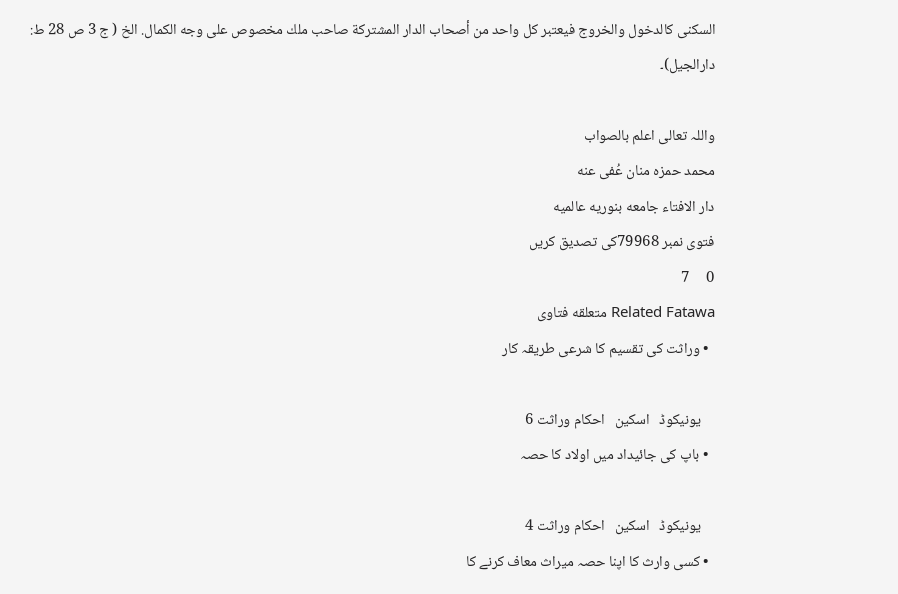السكنى كالدخول والخروج فيعتبر كل واحد من أصحاب الدار المشتركة صاحب ملك مخصوص على وجه الكمال. الخ ( ج 3 ص 28 ط: دارالجیل)۔

واللہ تعالی اعلم بالصواب
محمد حمزہ منان عُفی عنه
دار الافتاء جامعه بنوریه عالمیه
فتوی نمبر 79968کی تصدیق کریں
0     7
Related Fatawa متعلقه فتاوی
  • وراثت کی تقسیم کا شرعی طریقہ کار

    یونیکوڈ   اسکین   احکام وراثت 6
  • باپ کی جائیداد میں اولاد کا حصہ

    یونیکوڈ   اسکین   احکام وراثت 4
  • کسی وارث کا اپنا حصہ میراث معاف کرنے کا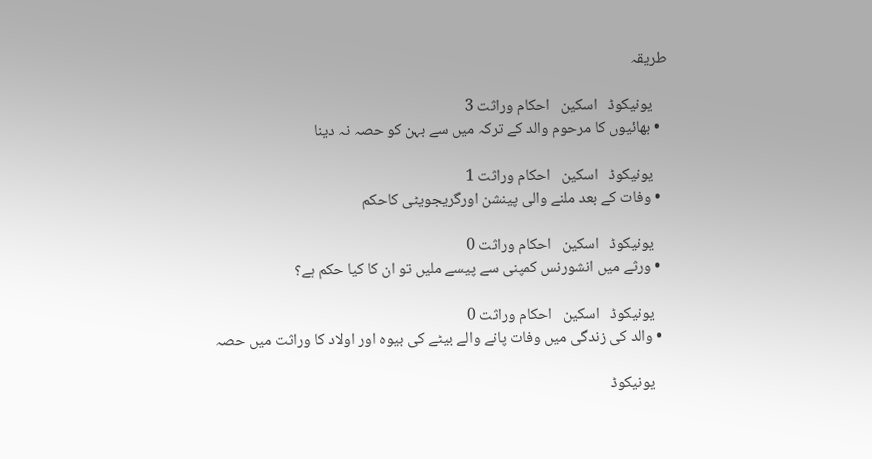طریقہ

    یونیکوڈ   اسکین   احکام وراثت 3
  • بھائیوں کا مرحوم والد کے ترکہ میں سے بہن کو حصہ نہ دینا

    یونیکوڈ   اسکین   احکام وراثت 1
  • وفات کے بعد ملنے والی پینشن اورگریجویٹی کاحکم

    یونیکوڈ   اسکین   احکام وراثت 0
  • ورثے میں انشورنس کمپنی سے پیسے ملیں تو ان کا کیا حکم ہے؟

    یونیکوڈ   اسکین   احکام وراثت 0
  • والد کی زندگی میں وفات پانے والے بیٹے کی بیوہ اور اولاد کا وراثت میں حصہ

    یونیکوڈ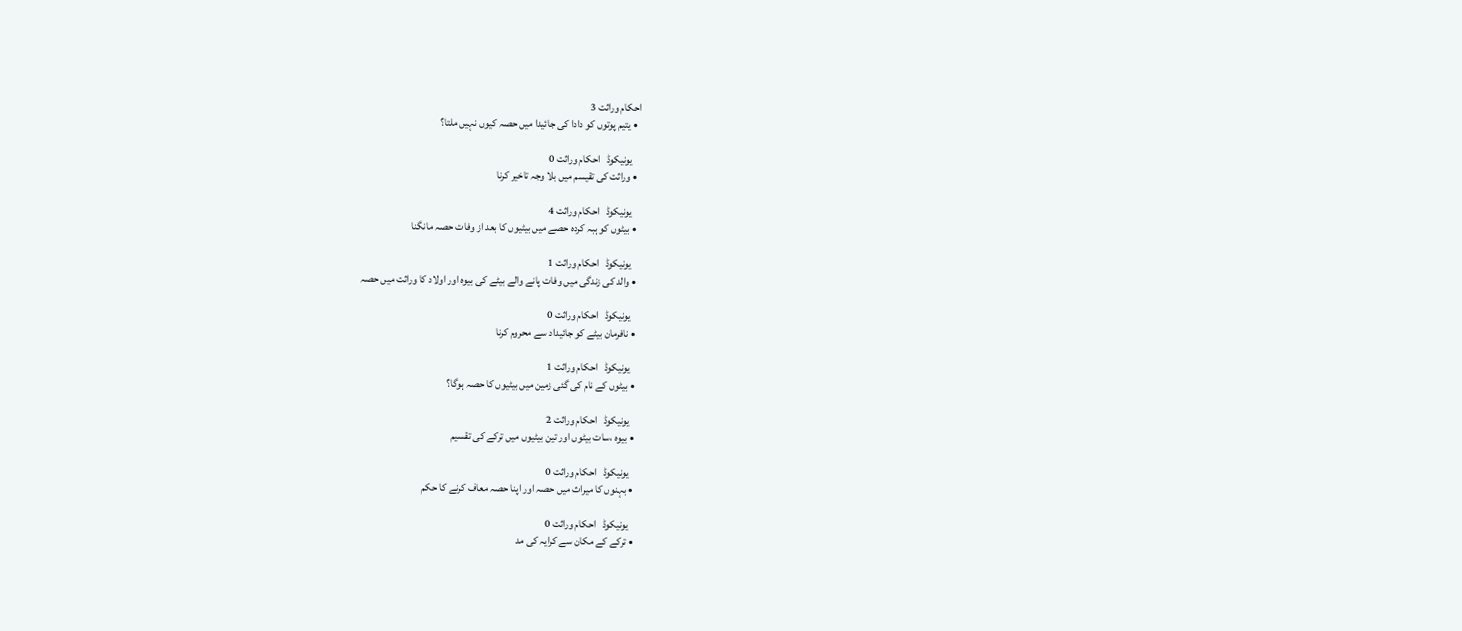احکام وراثت 3
  • یتیم پوتوں کو دادا کی جائیدا میں حصہ کیوں نہیں ملتا؟

    یونیکوڈ   احکام وراثت 0
  • وراثت کی تقیسم میں بلا وجہ تاخیر کرنا

    یونیکوڈ   احکام وراثت 4
  • بیٹوں کو ہبہ کردہ حصے میں بیٹیوں کا بعد از وفات حصہ مانگنا

    یونیکوڈ   احکام وراثت 1
  • والد کی زندگی میں وفات پانے والے بیٹے کی بیوہ اور اولاد کا وراثت میں حصہ

    یونیکوڈ   احکام وراثت 0
  • نافرمان بیٹے کو جائیداد سے محروم کرنا

    یونیکوڈ   احکام وراثت 1
  • بیٹوں کے نام کی گئی زمین میں بیٹیوں کا حصہ ہوگا؟

    یونیکوڈ   احکام وراثت 2
  • بیوہ ،سات بیٹوں اور تین بیٹیوں میں ترکے کی تقسیم

    یونیکوڈ   احکام وراثت 0
  • بہنوں کا میراث میں حصہ اور اپنا حصہ معاف کرنے کا حکم

    یونیکوڈ   احکام وراثت 0
  • ترکے کے مکان سے کرایہ کی مد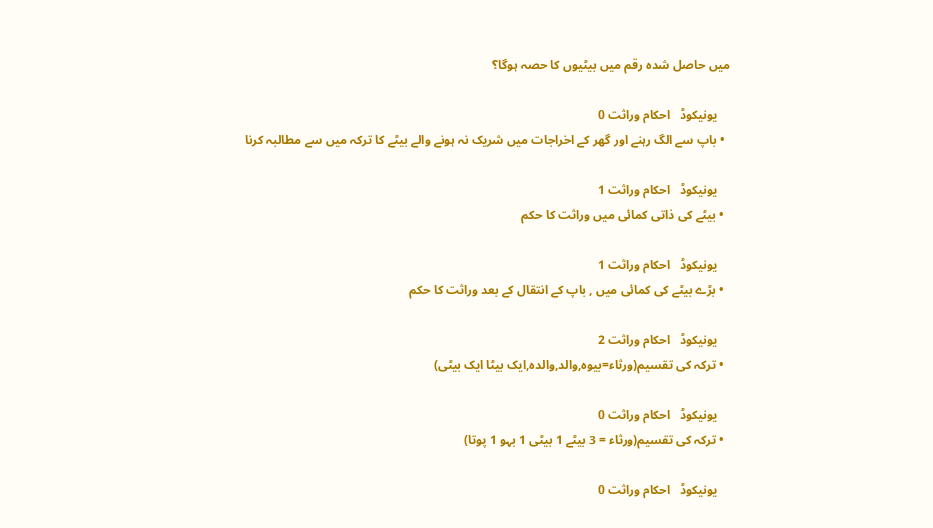میں حاصل شدہ رقم میں بیٹیوں کا حصہ ہوگا؟

    یونیکوڈ   احکام وراثت 0
  • باپ سے الگ رہنے اور گھر کے اخراجات میں شریک نہ ہونے والے بیٹے کا ترکہ میں سے مطالبہ کرنا

    یونیکوڈ   احکام وراثت 1
  • بیٹے کی ذاتی کمائی میں وراثت کا حکم

    یونیکوڈ   احکام وراثت 1
  • بڑے بیٹے کی کمائی میں , باپ کے انتقال کے بعد وراثت کا حکم

    یونیکوڈ   احکام وراثت 2
  • ترکہ کی تقسیم(ورثاء=بیوہ,والد,والدہ,ایک بیٹا ایک بیٹی)

    یونیکوڈ   احکام وراثت 0
  • ترکہ کی تقسیم(ورثاء = 3 بیٹے 1 بیٹی 1 بہو 1 پوتا)

    یونیکوڈ   احکام وراثت 0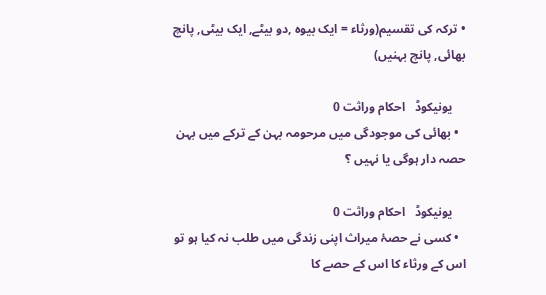• ترکہ کی تقسیم(ورثاء = ایک بیوہ ,دو بیٹے, ایک بیٹی, پانچ بھائی, پانچ بہنیں)

    یونیکوڈ   احکام وراثت 0
  • بھائی کی موجودگی میں مرحومہ بہن کے ترکے میں بہن حصہ دار ہوگی یا نہیں ؟

    یونیکوڈ   احکام وراثت 0
  • کسی نے حصۂ میراث اپنی زندگی میں طلب نہ کیا ہو تو اس کے ورثاء کا اس کے حصے کا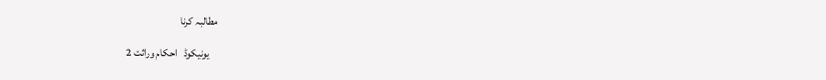مطالبہ کرنا

    یونیکوڈ   احکام وراثت 2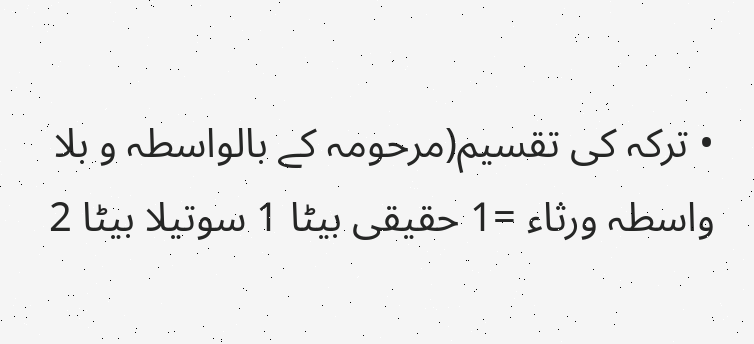• ترکہ کی تقسیم(مرحومہ کے بالواسطہ و بلا واسطہ ورثاء =1 حقیقی بیٹا 1 سوتیلا بیٹا 2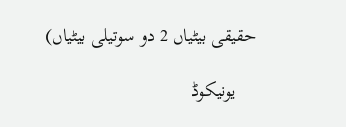حقیقی بیٹیاں 2 دو سوتیلی بیٹیاں)

    یونیکوڈ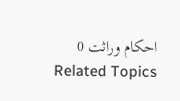احکام وراثت 0
Related Topics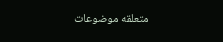متعلقه موضوعات